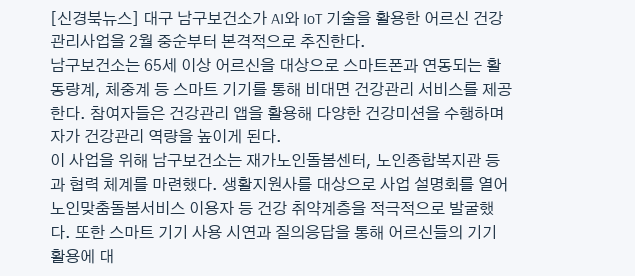[신경북뉴스] 대구 남구보건소가 AI와 IoT 기술을 활용한 어르신 건강관리사업을 2월 중순부터 본격적으로 추진한다.
남구보건소는 65세 이상 어르신을 대상으로 스마트폰과 연동되는 활동량계, 체중계 등 스마트 기기를 통해 비대면 건강관리 서비스를 제공한다. 참여자들은 건강관리 앱을 활용해 다양한 건강미션을 수행하며 자가 건강관리 역량을 높이게 된다.
이 사업을 위해 남구보건소는 재가노인돌봄센터, 노인종합복지관 등과 협력 체계를 마련했다. 생활지원사를 대상으로 사업 설명회를 열어 노인맞춤돌봄서비스 이용자 등 건강 취약계층을 적극적으로 발굴했다. 또한 스마트 기기 사용 시연과 질의응답을 통해 어르신들의 기기 활용에 대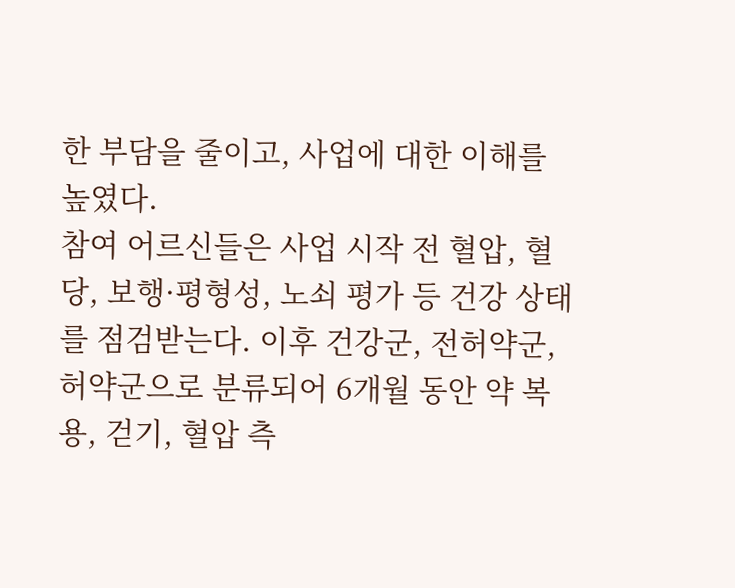한 부담을 줄이고, 사업에 대한 이해를 높였다.
참여 어르신들은 사업 시작 전 혈압, 혈당, 보행·평형성, 노쇠 평가 등 건강 상태를 점검받는다. 이후 건강군, 전허약군, 허약군으로 분류되어 6개월 동안 약 복용, 걷기, 혈압 측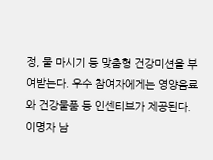정, 물 마시기 등 맞춤형 건강미션을 부여받는다. 우수 참여자에게는 영양음료와 건강물품 등 인센티브가 제공된다.
이명자 남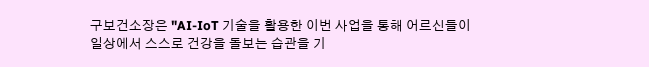구보건소장은 "AI-IoT 기술을 활용한 이번 사업을 통해 어르신들이 일상에서 스스로 건강을 돌보는 습관을 기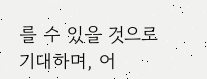를 수 있을 것으로 기대하며, 어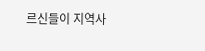르신들이 지역사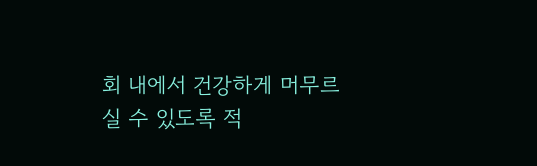회 내에서 건강하게 머무르실 수 있도록 적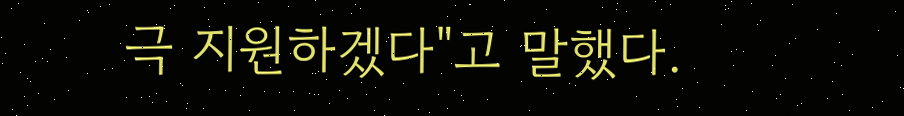극 지원하겠다"고 말했다.